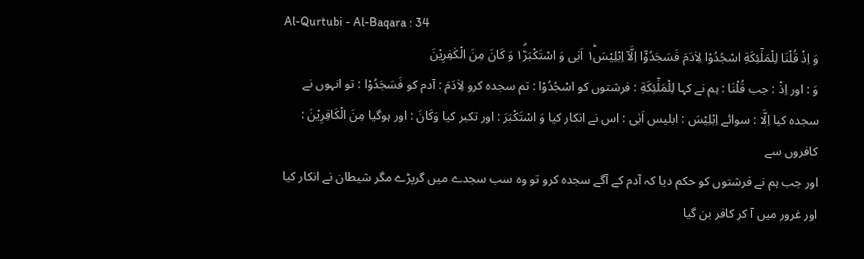Al-Qurtubi - Al-Baqara : 34
وَ اِذْ قُلْنَا لِلْمَلٰٓئِكَةِ اسْجُدُوْا لِاٰدَمَ فَسَجَدُوْۤا اِلَّاۤ اِبْلِیْسَ١ؕ اَبٰى وَ اسْتَكْبَرَ١٘ۗ وَ كَانَ مِنَ الْكٰفِرِیْنَ
وَ : اور اِذْ : جب قُلْنَا : ہم نے کہا لِلْمَلٰٓئِکَةِ : فرشتوں کو اسْجُدُوْا : تم سجدہ کرو لِاٰدَمَ : آدم کو فَسَجَدُوْا : تو انہوں نے سجدہ کیا اِلَّا : سوائے اِبْلِیْسَ : ابلیس اَبٰى : اس نے انکار کیا وَ اسْتَكْبَرَ : اور تکبر کیا وَکَانَ : اور ہوگیا مِنَ الْکَافِرِیْنَ : کافروں سے
اور جب ہم نے فرشتوں کو حکم دیا کہ آدم کے آگے سجدہ کرو تو وہ سب سجدے میں گرپڑے مگر شیطان نے انکار کیا اور غرور میں آ کر کافر بن گیا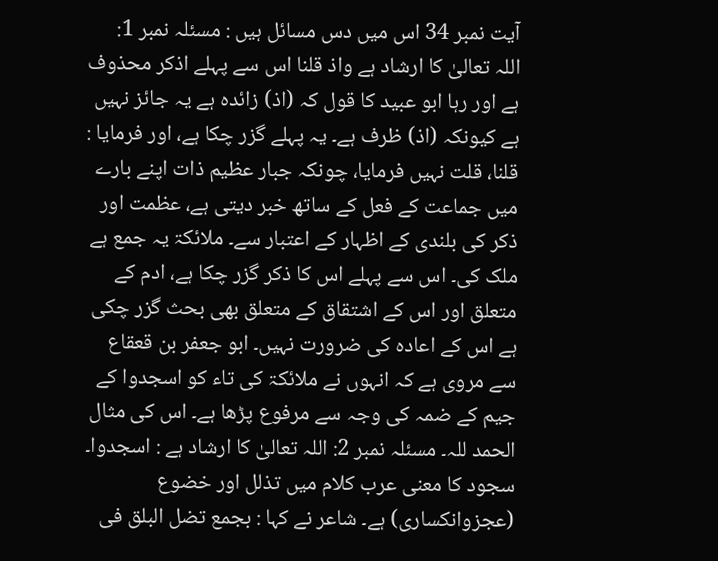آیت نمبر 34 اس میں دس مسائل ہیں : مسئلہ نمبر 1: اللہ تعالیٰ کا ارشاد ہے واذ قلنا اس سے پہلے اذکر محذوف ہے اور رہا ابو عبید کا قول کہ (اذ) زائدہ ہے یہ جائز نہیں ہے کیونکہ (اذ) ظرف ہے۔ یہ پہلے گزر چکا ہے، اور فرمایا : قلنا، قلت نہیں فرمایا، چونکہ جبار عظیم ذات اپنے بارے میں جماعت کے فعل کے ساتھ خبر دیتی ہے، عظمت اور ذکر کی بلندی کے اظہار کے اعتبار سے۔ ملائکۃ یہ جمع ہے ملک کی۔ اس سے پہلے اس کا ذکر گزر چکا ہے، ادم کے متعلق اور اس کے اشتقاق کے متعلق بھی بحث گزر چکی ہے اس کے اعادہ کی ضرورت نہیں۔ ابو جعفر بن قعقاع سے مروی ہے کہ انہوں نے ملائکۃ کی تاء کو اسجدوا کے جیم کے ضمہ کی وجہ سے مرفوع پڑھا ہے۔ اس کی مثال الحمد للہ۔ مسئلہ نمبر 2: اللہ تعالیٰ کا ارشاد ہے : اسجدوا۔ سجود کا معنی عرب کلام میں تذلل اور خضوع (عجزوانکساری) ہے۔ شاعر نے کہا : بجمع تضل البلق فی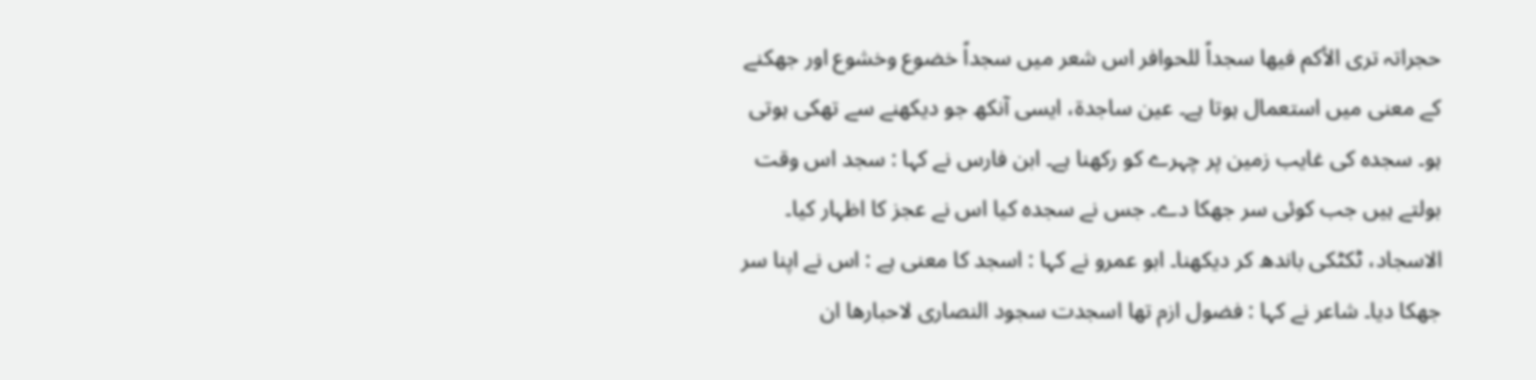حجراتہ تری الأکم فیھا سجداً للحوافر اس شعر میں سجداً خضوع وخشوع اور جھکنے کے معنی میں استعمال ہوتا ہے۔ عین ساجدۃ، ایسی آنکھ جو دیکھنے سے تھکی ہوتی ہو۔ سجدہ کی غایب زمین پر چہرے کو رکھنا ہے۔ ابن فارس نے کہا : سجد اس وقت بولتے ہیں جب کوئی سر جھکا دے۔ جس نے سجدہ کیا اس نے عجز کا اظہار کیا۔ الاسجاد، ٹکٹکی باندھ کر دیکھنا۔ ابو عمرو نے کہا : اسجد کا معنی ہے : اس نے اپنا سر جھکا دیا۔ شاعر نے کہا : فضول ازم تھا اسجدت سجود النصاری لاحبارھا ان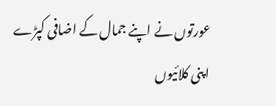عورتوں نے اپنے جمال کے اضافی کپڑے اپنی کلائیوں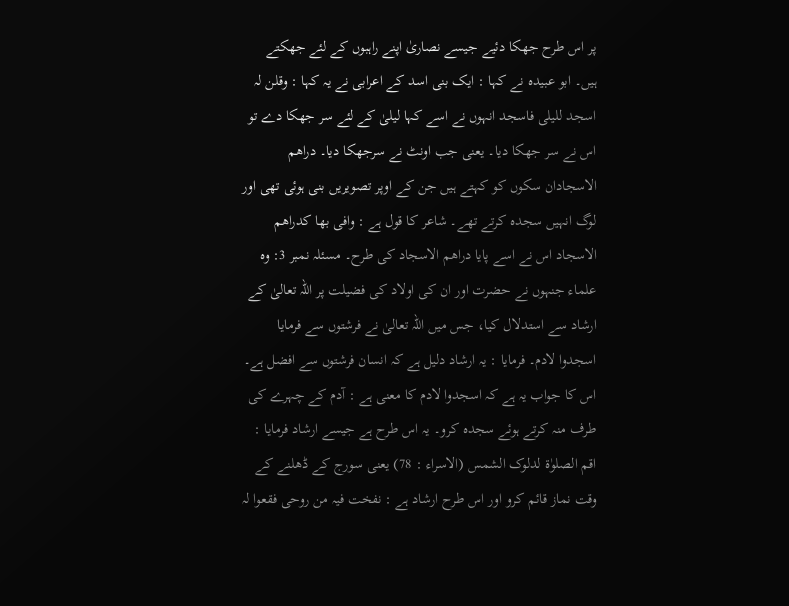پر اس طرح جھکا دئیے جیسے نصاریٰ اپنے راہبوں کے لئے جھکتے ہیں۔ ابو عبیدہ نے کہا : ایک بنی اسد کے اعرابی نے یہ کہا : وقلن لہ اسجد للیلی فاسجد انہوں نے اسے کہا لیلیٰ کے لئے سر جھکا دے تو اس نے سر جھکا دیا۔ یعنی جب اونٹ نے سرجھکا دیا۔ دراھم الاسجادان سکوں کو کہتے ہیں جن کے اوپر تصویریں بنی ہوئی تھی اور لوگ انہیں سجدہ کرتے تھے۔ شاعر کا قول ہے : وافی بھا کدراھم الاسجاد اس نے اسے پایا دراھم الاسجاد کی طرح۔ مسئلہ نمبر 3: وہ علماء جنہوں نے حضرت اور ان کی اولاد کی فضیلت پر اللہ تعالیٰ کے ارشاد سے استدلال کیا، جس میں اللہ تعالیٰ نے فرشتوں سے فرمایا اسجدوا لادم۔ فرمایا : یہ ارشاد دلیل ہے کہ انسان فرشتوں سے افضل ہے۔ اس کا جواب یہ ہے کہ اسجدوا لادم کا معنی ہے : آدم کے چہرے کی طرف منہ کرتے ہوئے سجدہ کرو۔ یہ اس طرح ہے جیسے ارشاد فرمایا : اقم الصلوٰۃ لدلوک الشمس (الاسراء : 78) یعنی سورج کے ڈھلنے کے وقت نماز قائم کرو اور اس طرح ارشاد ہے : نفخت فیہ من روحی فقعوا لہ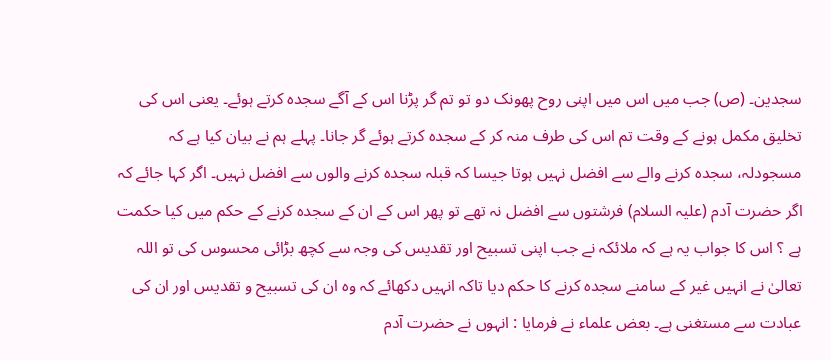سجدین۔ (ص) جب میں اس میں اپنی روح پھونک دو تو تم گر پڑنا اس کے آگے سجدہ کرتے ہوئے۔ یعنی اس کی تخلیق مکمل ہونے کے وقت تم اس کی طرف منہ کر کے سجدہ کرتے ہوئے گر جانا۔ پہلے ہم نے بیان کیا ہے کہ مسجودلہ، سجدہ کرنے والے سے افضل نہیں ہوتا جیسا کہ قبلہ سجدہ کرنے والوں سے افضل نہیں۔ اگر کہا جائے کہ اگر حضرت آدم (علیہ السلام) فرشتوں سے افضل نہ تھے تو پھر اس کے ان کے سجدہ کرنے کے حکم میں کیا حکمت ہے ؟ اس کا جواب یہ ہے کہ ملائکہ نے جب اپنی تسبیح اور تقدیس کی وجہ سے کچھ بڑائی محسوس کی تو اللہ تعالیٰ نے انہیں غیر کے سامنے سجدہ کرنے کا حکم دیا تاکہ انہیں دکھائے کہ وہ ان کی تسبیح و تقدیس اور ان کی عبادت سے مستغنی ہے۔ بعض علماء نے فرمایا : انہوں نے حضرت آدم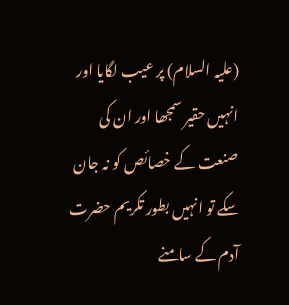(علیہ السلام) پر عیب لگایا اور انہیں حقیر سمجھا اور ان کی صنعت کے خصائص کو نہ جان سکے تو انہیں بطور تکریم حضرت آدم کے سامنے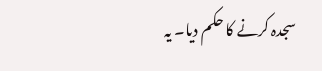سجدہ کرنے کا حکم دیا۔ یہ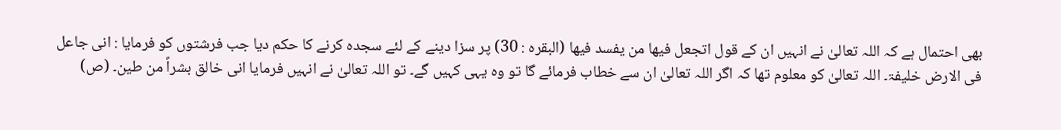بھی احتمال ہے کہ اللہ تعالیٰ نے انہیں ان کے قول اتجعل فیھا من یفسد فیھا (البقرہ : 30) پر سزا دینے کے لئے سجدہ کرنے کا حکم دیا جب فرشتوں کو فرمایا : انی جاعل فی الارض خلیفۃ۔ اللہ تعالیٰ کو معلوم تھا کہ اگر اللہ تعالیٰ ان سے خطاب فرمائے گا تو وہ یہی کہیں گے۔ تو اللہ تعالیٰ نے انہیں فرمایا انی خالق بشراً من طین۔ (ص)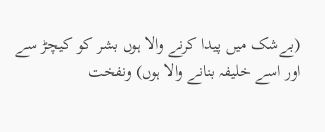(بےشک میں پیدا کرنے والا ہوں بشر کو کیچڑ سے اور اسے خلیفہ بنانے والا ہوں) ونفخت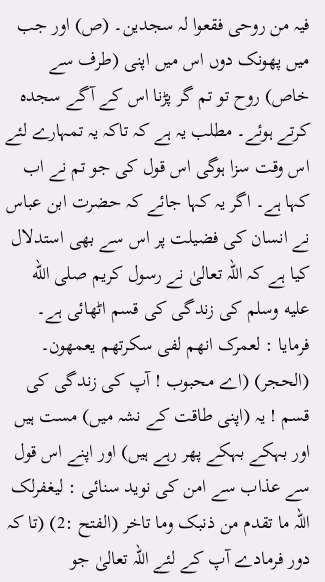فیہ من روحی فقعوا لہ سجدین۔ (ص) اور جب میں پھونک دوں اس میں اپنی (طرف سے خاص) روح تو تم گر پڑنا اس کے آگے سجدہ کرتے ہوئے۔ مطلب یہ ہے کہ تاکہ یہ تمہارے لئے اس وقت سزا ہوگی اس قول کی جو تم نے اب کہا ہے۔ اگر یہ کہا جائے کہ حضرت ابن عباس نے انسان کی فضیلت پر اس سے بھی استدلال کیا ہے کہ اللہ تعالیٰ نے رسول کریم صلى الله عليه وسلم کی زندگی کی قسم اٹھائی ہے۔ فرمایا : لعمرک انھم لفی سکرتھم یعمھون۔ (الحجر) (اے محبوب ! آپ کی زندگی کی قسم ! یہ (اپنی طاقت کے نشہ میں) مست ہیں اور بہکے بہکے پھر رہے ہیں) اور اپنے اس قول سے عذاب سے امن کی نوید سنائی : لیغفرلک اللہ ما تقدم من ذنبک وما تاخر (الفتح :2) (تا کہ دور فرمادے آپ کے لئے اللہ تعالیٰ جو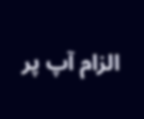الزام آپ پر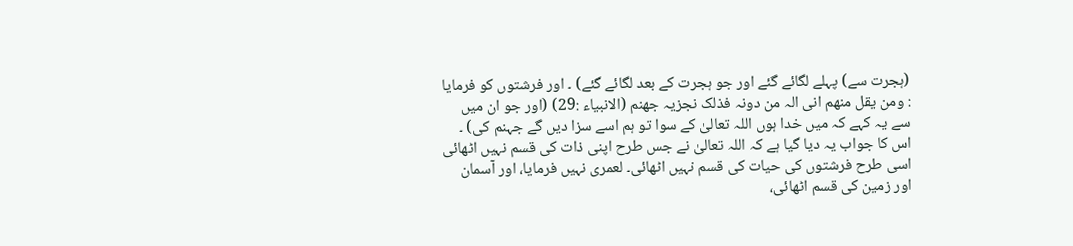(ہجرت سے) پہلے لگائے گئے اور جو ہجرت کے بعد لگائے گئے) ۔ اور فرشتوں کو فرمایا : ومن یقل منھم انی الہ من دونہ فذلک نجزیہ جھنم (الانبیاء :29) (اور جو ان میں سے یہ کہے کہ میں خدا ہوں اللہ تعالیٰ کے سوا تو ہم اسے سزا دیں گے جہنم کی) ۔ اس کا جواب یہ دیا گیا ہے کہ اللہ تعالیٰ نے جس طرح اپنی ذات کی قسم نہیں اٹھائی اسی طرح فرشتوں کی حیات کی قسم نہیں اٹھائی۔ لعمری نہیں فرمایا، اور آسمان اور زمین کی قسم اٹھائی،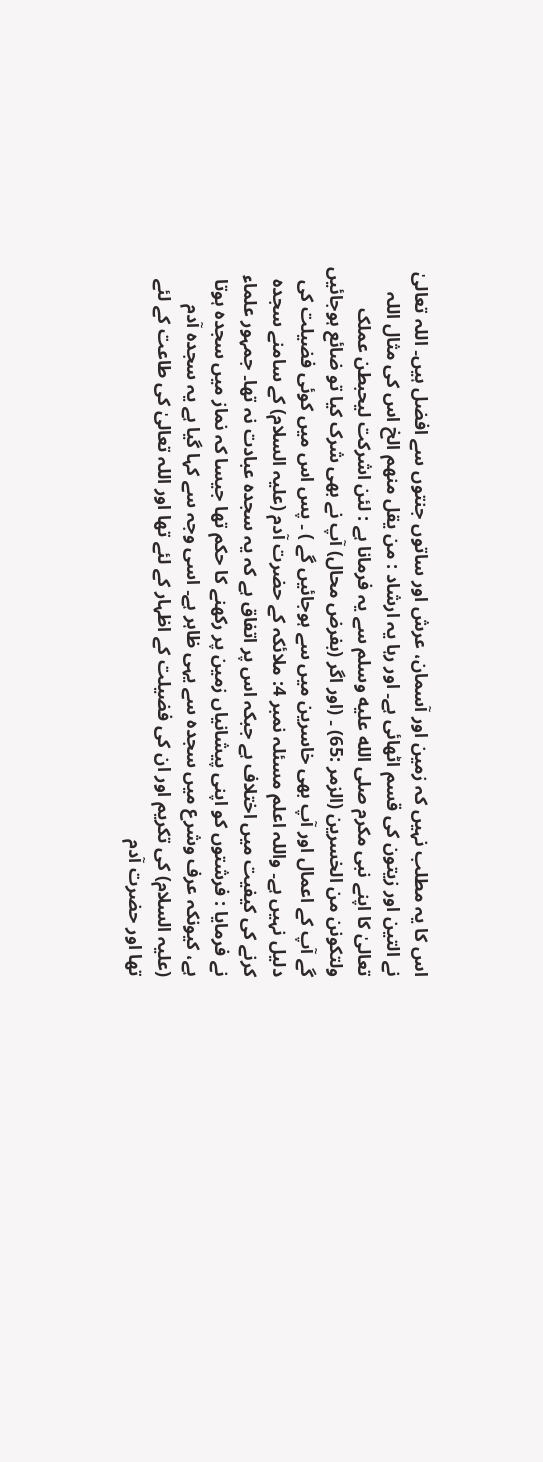اس کا یہ مطلب نہیں کہ زمین اور آسمان، عرش اور ساتوں جنتوں سے افضل ہیں۔ اللہ تعالیٰ نے التین اور زیتون کی قسم اٹھائی ہے۔ اور رہا یہ ارشاد : من یقل منھم الخ اس کی مثال اللہ تعالیٰ کا اپنے نبی مکرم صلى الله عليه وسلم سے یہ فرمانا ہے : لئن اشرکت لیحبطن عملک ولتکونن من الخسرین (الزمر :65) ۔ (اور اگر (بفرض محال) آپ نے بھی شرک کیا تو ضائع ہوجائیں گے آپ کے اعمال اور آپ بھی خاسرین میں سے ہوجائیں گے ) ۔ پس اس میں کوئی فضیلت کی دلیل نہیں ہے۔ واللہ اعلم مسئلہ نمبر 4: ملائکہ کے حضرت آدم (علیہ السلام) کے سامنے سجدہ کرنے کی کیفیت میں اختلاف ہے جبکہ اس پر اتفاق ہے کہ یہ سجدہ عبادت نہ تھا۔ جمہور علماء نے فرمایا : فرشتوں کو اپنی پیشانیاں زمین پر رکھنے کا حکم تھا جیسا کہ نماز میں سجدہ ہوتا ہے، کیونکہ عرف وشرع میں سجدہ سے یہی ظاہر ہے۔ اسی وجہ سے کہا گیا ہے یہ سجدہ آدم (علیہ السلام) کی تکریم اور ان کی فضیلت کے اظہار کے لئے تھا اور اللہ تعالیٰ کی طاعت کے لئے تھا اور حضرت آدم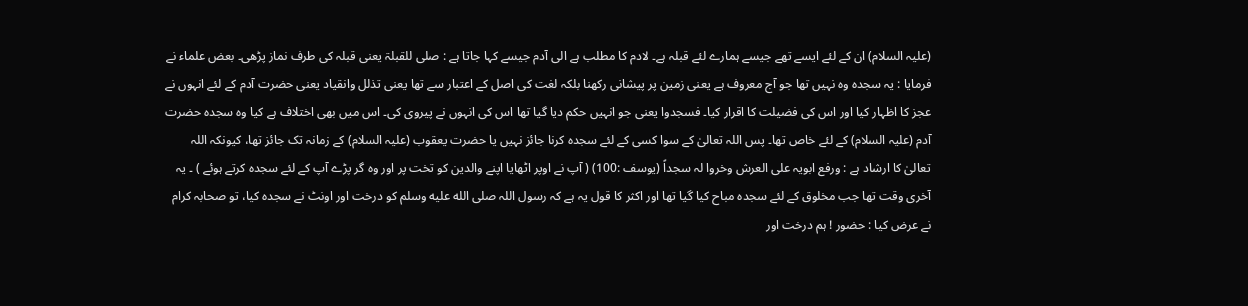(علیہ السلام) ان کے لئے ایسے تھے جیسے ہمارے لئے قبلہ ہے۔ لادم کا مطلب ہے الی آدم جیسے کہا جاتا ہے : صلی للقبلۃ یعنی قبلہ کی طرف نماز پڑھی۔ بعض علماء نے فرمایا : یہ سجدہ وہ نہیں تھا جو آج معروف ہے یعنی زمین پر پیشانی رکھنا بلکہ لغت کی اصل کے اعتبار سے تھا یعنی تذلل وانقیاد یعنی حضرت آدم کے لئے انہوں نے عجز کا اظہار کیا اور اس کی فضیلت کا اقرار کیا۔ فسجدوا یعنی جو انہیں حکم دیا گیا تھا اس کی انہوں نے پیروی کی۔ اس میں بھی اختلاف ہے کیا وہ سجدہ حضرت آدم (علیہ السلام) کے لئے خاص تھا۔ پس اللہ تعالیٰ کے سوا کسی کے لئے سجدہ کرنا جائز نہیں یا حضرت یعقوب (علیہ السلام) کے زمانہ تک جائز تھا، کیونکہ اللہ تعالیٰ کا ارشاد ہے : ورفع ابویہ علی العرش وخروا لہ سجداً (یوسف :100) ( آپ نے اوپر اٹھایا اپنے والدین کو تخت پر اور وہ گر پڑے آپ کے لئے سجدہ کرتے ہوئے ) ۔ یہ آخری وقت تھا جب مخلوق کے لئے سجدہ مباح کیا گیا تھا اور اکثر کا قول یہ ہے کہ رسول اللہ صلى الله عليه وسلم کو درخت اور اونٹ نے سجدہ کیا، تو صحابہ کرام نے عرض کیا : حضور ! ہم درخت اور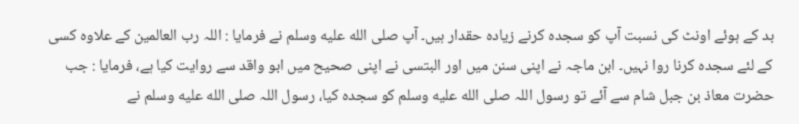بد کے ہوئے اونٹ کی نسبت آپ کو سجدہ کرنے زیادہ حقدار ہیں۔ آپ صلى الله عليه وسلم نے فرمایا : اللہ رب العالمین کے علاوہ کسی کے لئے سجدہ کرنا روا نہیں۔ ابن ماجہ نے اپنی سنن میں اور البتسی نے اپنی صحیح میں ابو واقد سے روایت کیا ہے، فرمایا : جب حضرت معاذ بن جبل شام سے آئے تو رسول اللہ صلى الله عليه وسلم کو سجدہ کیا، رسول اللہ صلى الله عليه وسلم نے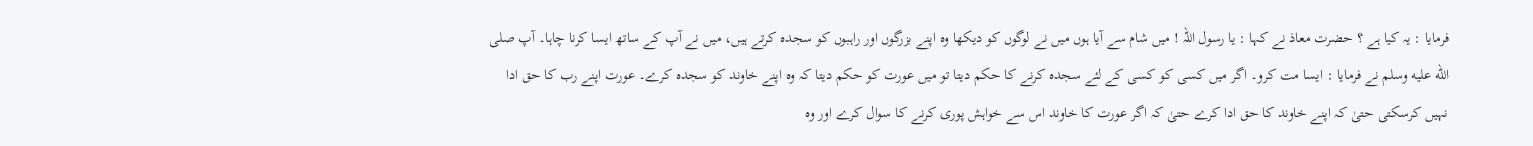فرمایا : یہ کیا ہے ؟ حضرت معاذ نے کہا : یا رسول اللہ ! میں شام سے آیا ہوں میں نے لوگوں کو دیکھا وہ اپنے بزرگوں اور راہبوں کو سجدہ کرتے ہیں، میں نے آپ کے ساتھ ایسا کرنا چاہا۔ آپ صلى الله عليه وسلم نے فرمایا : ایسا مت کرو۔ اگر میں کسی کو کسی کے لئے سجدہ کرنے کا حکم دیتا تو میں عورت کو حکم دیتا کہ وہ اپنے خاوند کو سجدہ کرے۔ عورت اپنے رب کا حق ادا نہیں کرسکتی حتیٰ کہ اپنے خاوند کا حق ادا کرے حتیٰ کہ اگر عورت کا خاوند اس سے خواہش پوری کرنے کا سوال کرے اور وہ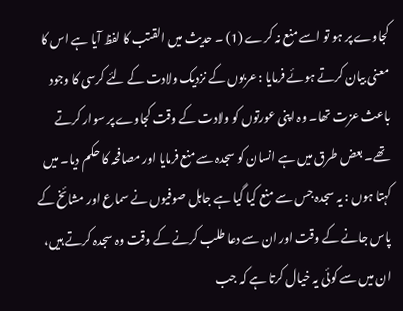کجاوے پر ہو تو اسے منع نہ کرے (1) ۔ حدیث میں القتب کا لفظ آیا ہے اس کا معنی بیان کرتے ہوئے فرمایا : عربوں کے نزدیک ولادت کے لئے کرسی کا وجود باعث عزت تھا۔ وہ اپنی عورتوں کو ولادت کے وقت کجاوے پر سوار کرتے تھے۔ بعض طرق میں ہے انسان کو سجدہ سے منع فرمایا اور مصافحہ کا حکم دیا۔ میں کہتا ہوں : یہ سجدہ جس سے منع کیا گیا ہے جاہل صوفیوں نے سماع اور مشائخ کے پاس جانے کے وقت اور ان سے دعا طلب کرنے کے وقت وہ سجدہ کرتے ہیں، ان میں سے کوئی یہ خیال کرتا ہے کہ جب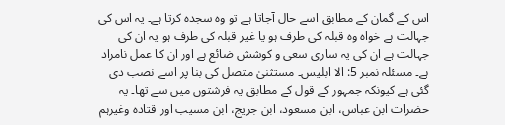اس کے گمان کے مطابق اسے حال آجاتا ہے تو وہ سجدہ کرتا ہے۔ یہ اس کی جہالت ہے خواہ وہ قبلہ کی طرف ہو یا غیر قبلہ کی طرف ہو یہ ان کی جہالت ہے ان کی یہ ساری سعی و کوشش ضائع ہے اور ان کا عمل نامراد ہے۔ مسئلہ نمبر 5: الا ابلیس۔ مستثنیٰ متصل کی بنا پر اسے نصب دی گئی ہے کیونکہ جمہور کے قول کے مطابق یہ فرشتوں میں سے تھا۔ یہ حضرات ابن عباس، ابن مسعود، ابن جریج، ابن مسیب اور قتادہ وغیرہم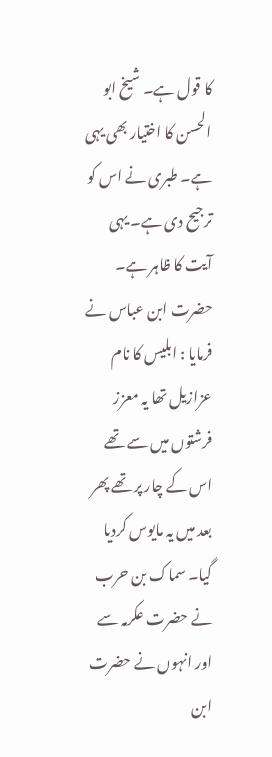کا قول ہے۔ شیخ ابو الحسن کا اختیار بھی یہی ہے۔ طبری نے اس کو ترجیح دی ہے۔ یہی آیت کا ظاہر ہے۔ حضرت ابن عباس نے فرمایا : ابلیس کا نام عزازیل تھا یہ معزز فرشتوں میں سے تھے اس کے چار پر تھے پھر بعد میں یہ مایوس کردیا گیا۔ سماک بن حرب نے حضرت عکرمہ سے اور انہوں نے حضرت ابن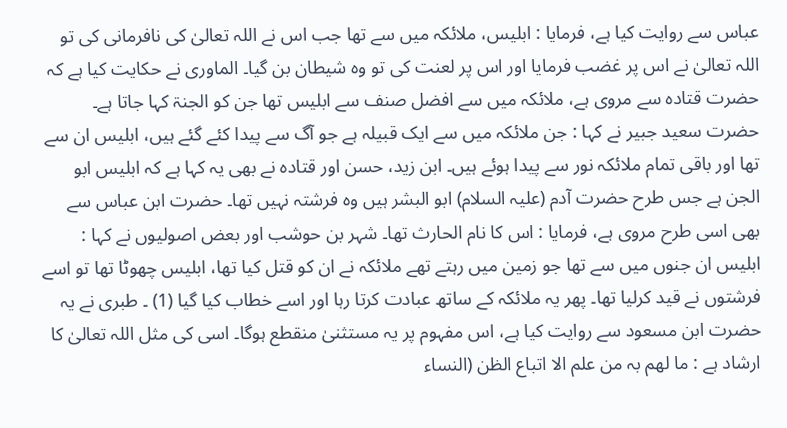عباس سے روایت کیا ہے، فرمایا : ابلیس، ملائکہ میں سے تھا جب اس نے اللہ تعالیٰ کی نافرمانی کی تو اللہ تعالیٰ نے اس پر غضب فرمایا اور اس پر لعنت کی تو وہ شیطان بن گیا۔ الماوری نے حکایت کیا ہے کہ حضرت قتادہ سے مروی ہے، ملائکہ میں سے افضل صنف سے ابلیس تھا جن کو الجنۃ کہا جاتا ہے۔ حضرت سعید جبیر نے کہا : جن ملائکہ میں سے ایک قبیلہ ہے جو آگ سے پیدا کئے گئے ہیں، ابلیس ان سے تھا اور باقی تمام ملائکہ نور سے پیدا ہوئے ہیں۔ ابن زید، حسن اور قتادہ نے بھی یہ کہا ہے کہ ابلیس ابو الجن ہے جس طرح حضرت آدم (علیہ السلام) ابو البشر ہیں وہ فرشتہ نہیں تھا۔ حضرت ابن عباس سے بھی اسی طرح مروی ہے، فرمایا : اس کا نام الحارث تھا۔ شہر بن حوشب اور بعض اصولیوں نے کہا : ابلیس ان جنوں میں سے تھا جو زمین میں رہتے تھے ملائکہ نے ان کو قتل کیا تھا، ابلیس چھوٹا تھا تو اسے فرشتوں نے قید کرلیا تھا۔ پھر یہ ملائکہ کے ساتھ عبادت کرتا رہا اور اسے خطاب کیا گیا (1) ۔ طبری نے یہ حضرت ابن مسعود سے روایت کیا ہے، اس مفہوم پر یہ مستثنیٰ منقطع ہوگا۔ اسی کی مثل اللہ تعالیٰ کا ارشاد ہے : ما لھم بہ من علم الا اتباع الظن (النساء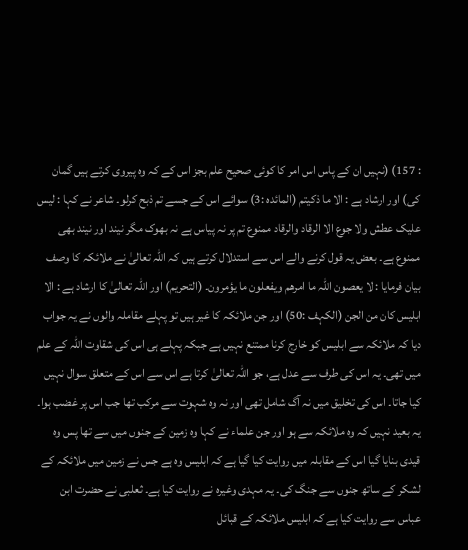: 157) (نہیں ان کے پاس اس امر کا کوئی صحیح علم بجز اس کے کہ وہ پیروی کرتے ہیں گمان کی) اور ارشاد ہے : الا ما ذکیتم (المائدہ :3) سوائے اس کے جسے تم ذبح کرلو۔ شاعر نے کہا : لیس علیک عطش ولا جوع الا الرقاد والرقاد ممنوع تم پر نہ پیاس ہے نہ بھوک مگر نیند اور نیند بھی ممنوع ہے۔ بعض یہ قول کرنے والے اس سے استدلال کرتے ہیں کہ اللہ تعالیٰ نے ملائکہ کا وصف بیان فرمایا : لا یعصون اللہ ما امرھم ویفعلون ما یؤمرون۔ (التحریم) اور اللہ تعالیٰ کا ارشاد ہے : الا ابلیس کان من الجن (الکہف :50) اور جن ملائکہ کا غیر ہیں تو پہلے مقاملہ والوں نے یہ جواب دیا کہ ملائکہ سے ابلیس کو خارج کرنا ممتنع نہیں ہے جبکہ پہلے ہی اس کی شقاوت اللہ کے علم میں تھی۔ یہ اس کی طرف سے عدل ہے، جو اللہ تعالیٰ کرتا ہے اس سے اس کے متعلق سوال نہیں کیا جاتا۔ اس کی تخلیق میں نہ آگ شامل تھی اور نہ وہ شہوت سے مرکب تھا جب اس پر غضب ہوا۔ یہ بعید نہیں کہ وہ ملائکہ سے ہو اور جن علماء نے کہا وہ زمین کے جنوں میں سے تھا پس وہ قیدی بنایا گیا اس کے مقابلہ میں روایت کیا گیا ہے کہ ابلیس وہ ہے جس نے زمین میں ملائکہ کے لشکر کے ساتھ جنوں سے جنگ کی۔ یہ مہدی وغیرہ نے روایت کیا ہے۔ ثعلبی نے حضرت ابن عباس سے روایت کیا ہے کہ ابلیس ملائکہ کے قبائل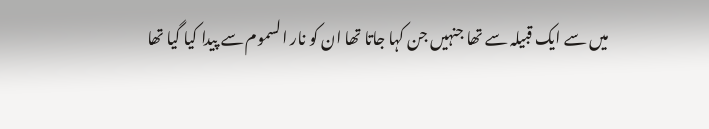میں سے ایک قبیلہ سے تھا جنہیں جن کہا جاتا تھا ان کو نار السموم سے پیدا کیا گیا تھا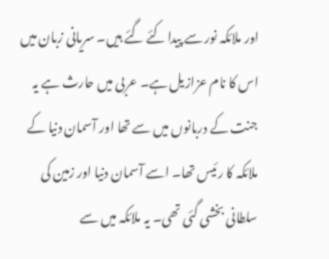اور ملائکہ نور سے پیدا کئے گئے ہیں۔ سریانی زبان میں اس کا نام عزازیل ہے۔ عربی میں حارث ہے یہ جنت کے دربانوں میں سے تھا اور آسمان دنیا کے ملائکہ کا رئیس تھا۔ اسے آسمان دنیا اور زمین کی سلطانی بخشی گئی تھی۔ یہ ملائکہ میں سے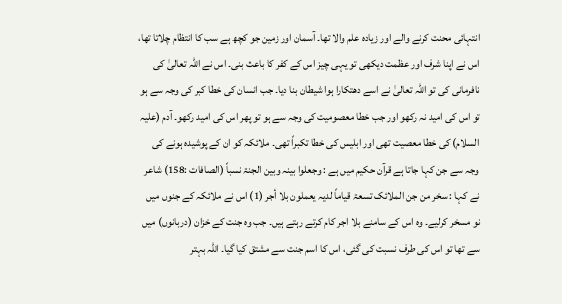انتہائی محنت کرنے والے اور زیادہ علم والا تھا۔ آسمان اور زمین جو کچھ ہے سب کا انتظام چلاتا تھا، اس نے اپنا شرف اور عظمت دیکھی تو یہی چیز اس کے کفر کا باعث بنی۔ اس نے اللہ تعالیٰ کی نافرمانی کی تو اللہ تعالیٰ نے اسے دھتکارا ہوا شیطان بنا دیا۔ جب انسان کی خطا کبر کی وجہ سے ہو تو اس کی امید نہ رکھو اور جب خطا معصومیت کی وجہ سے ہو تو پھر اس کی امید رکھو۔ آدم (علیہ السلام) کی خطا معصیت تھی اور ابلیس کی خطا تکبراً تھی۔ ملائکہ کو ان کے پوشیدہ ہونے کی وجہ سے جن کہا جاتا ہے قرآن حکیم میں ہے : وجعلوا بینہ وبین الجنۃ نسباً (الصافات :158) شاعر نے کہا : سخر من جن الملائک تسعۃ قیاماً لدیہ یعملون بلا أجر (1) اس نے ملائکہ کے جنوں میں نو مسخر کرلیے۔ وہ اس کے سامنے بلا اجر کام کرتے رہتے ہیں۔ جب وہ جنت کے خزان (دربانوں) میں سے تھا تو اس کی طرف نسبت کی گئی، اس کا اسم جنت سے مشتق کیا گیا۔ اللہ بہتر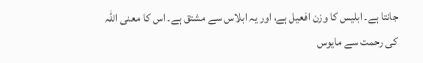جانتا ہے۔ ابلیس کا وزن افعیل ہے، اور یہ ابلاس سے مشتق ہے۔ اس کا معنی اللہ کی رحمت سے مایوس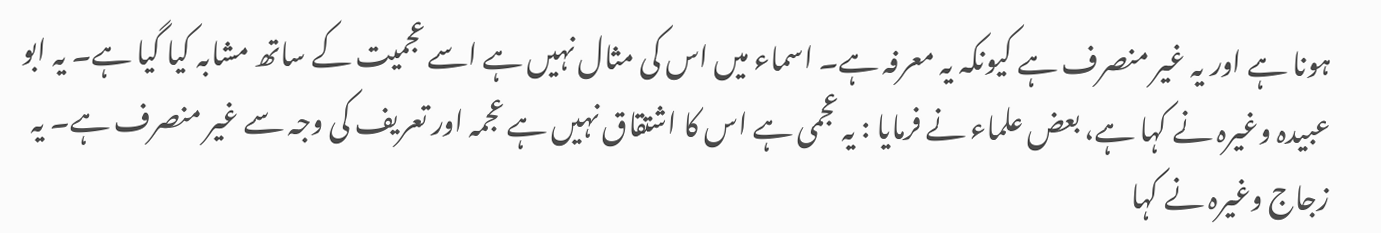ہونا ہے اور یہ غیر منصرف ہے کیونکہ یہ معرفہ ہے۔ اسماء میں اس کی مثال نہیں ہے اسے عجمیت کے ساتھ مشابہ کیا گیا ہے۔ یہ ابو عبیدہ وغیرہ نے کہا ہے، بعض علماء نے فرمایا : یہ عجمی ہے اس کا اشتقاق نہیں ہے عجمہ اور تعریف کی وجہ سے غیر منصرف ہے۔ یہ زجاج وغیرہ نے کہا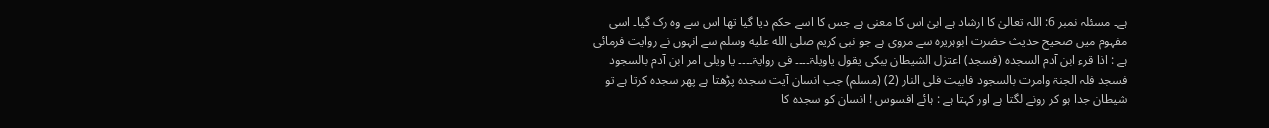ہے۔ مسئلہ نمبر 6: اللہ تعالیٰ کا ارشاد ہے ابیٰ اس کا معنی ہے جس کا اسے حکم دیا گیا تھا اس سے وہ رک گیا۔ اسی مفہوم میں صحیح حدیث حضرت ابوہریرہ سے مروی ہے جو نبی کریم صلى الله عليه وسلم سے انہوں نے روایت فرمائی ہے : اذا قرء ابن آدم السجدہ (فسجد) اعتزل الشیطان یبکی یقول یاویلۃ۔۔۔۔ فی روایۃ۔۔۔۔ یا ویلی امر ابن آدم بالسجود فسجد فلہ الجنۃ وامرت بالسجود فابیت فلی النار (2) (مسلم) جب انسان آیت سجدہ پڑھتا ہے پھر سجدہ کرتا ہے تو شیطان جدا ہو کر رونے لگتا ہے اور کہتا ہے : ہائے افسوس ! انسان کو سجدہ کا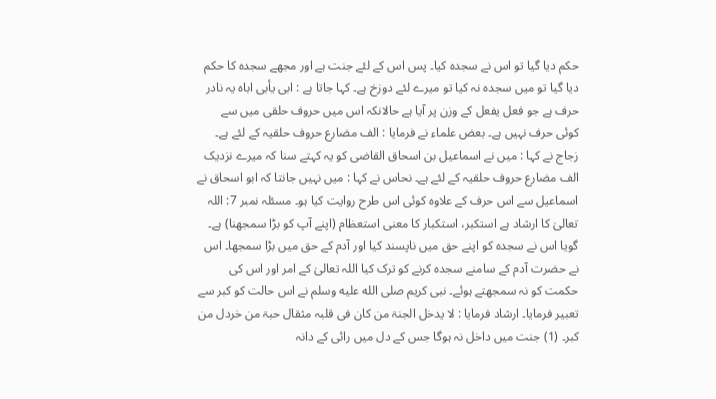حکم دیا گیا تو اس نے سجدہ کیا۔ پس اس کے لئے جنت ہے اور مجھے سجدہ کا حکم دیا گیا تو میں سجدہ نہ کیا تو میرے لئے دوزخ ہے۔ کہا جاتا ہے : ابی یأبی اباہ یہ نادر حرف ہے جو فعل یفعل کے وزن پر آیا ہے حالانکہ اس میں حروف حلقی میں سے کوئی حرف نہیں ہے۔ بعض علماء نے فرمایا : الف مضارع حروف حلقیہ کے لئے ہے۔ زجاج نے کہا : میں نے اسماعیل بن اسحاق القاضی کو یہ کہتے سنا کہ میرے نزدیک الف مضارع حروف حلقیہ کے لئے ہے۔ نحاس نے کہا : میں نہیں جانتا کہ ابو اسحاق نے اسماعیل سے اس حرف کے علاوہ کوئی اس طرح روایت کیا ہو۔ مسئلہ نمبر 7: اللہ تعالیٰ کا ارشاد ہے استکبر، استکبار کا معنی استعظام (اپنے آپ کو بڑا سمجھنا) ہے۔ گویا اس نے سجدہ کو اپنے حق میں ناپسند کیا اور آدم کے حق میں بڑا سمجھا۔ اس نے حضرت آدم کے سامنے سجدہ کرنے کو ترک کیا اللہ تعالیٰ کے امر اور اس کی حکمت کو نہ سمجھتے ہوئے۔ نبی کریم صلى الله عليه وسلم نے اس حالت کو کبر سے تعبیر فرمایا۔ ارشاد فرمایا : لا یدخل الجنۃ من کان فی قلبہ مثقال حبۃ من خردل من کبر۔ (1) جنت میں داخل نہ ہوگا جس کے دل میں رائی کے دانہ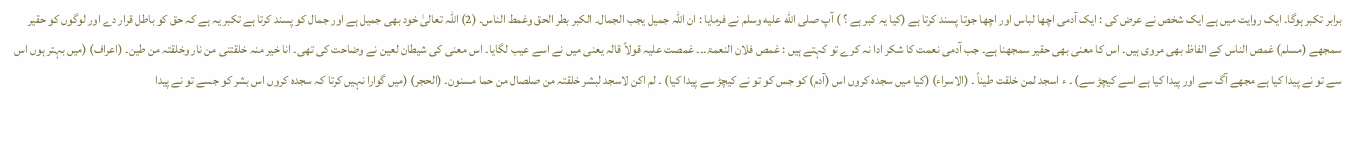برابر تکبر ہوگا۔ ایک روایت میں ہے ایک شخص نے عرض کی : ایک آدمی اچھا لباس اور اچھا جوتا پسند کرتا ہے (کیا یہ کبر ہے ؟ ) آپ صلى الله عليه وسلم نے فرمایا : ان اللہ جمیل یجب الجمال۔ الکبر بطر الحق وغمط الناس۔ (2) اللہ تعالیٰ خود بھی جمیل ہے اور جمال کو پسند کرتا ہے تکبر یہ ہے کہ حق کو باطل قرار دے اور لوگوں کو حقیر سمجھے (مسلم) غمص الناس کے الفاظ بھی مروی ہیں۔ اس کا معنی بھی حقیر سمجھنا ہے۔ جب آدمی نعمت کا شکر ادا نہ کرے تو کہتے ہیں : غمص فلان النعمۃ۔۔۔ غمصت علیہ قولاً قالہ یعنی میں نے اسے عیب لگایا۔ اس معنی کی شیطان لعین نے وضاحت کی تھی۔ انا خیر منہ خلقتنی من نار وخلقتہ من طین۔ (اعراف) (میں بہتر ہوں اس سے تو نے پیدا کیا ہے مجھے آگ سے اور پیدا کیا ہے اسے کیچڑ سے) ۔ ء اسجد لمن خلقت طیناً ۔ (الاسراء) (کیا میں سجدہ کروں اس (آدم) کو جس کو تو نے کیچڑ سے پیدا کیا) ۔ لم اکن لاسجد لبشر خلقتہ من صلصال من حما مسنون۔ (الحجر) (میں گوارا نہیں کرتا کہ سجدہ کروں اس بشر کو جسے تو نے پیدا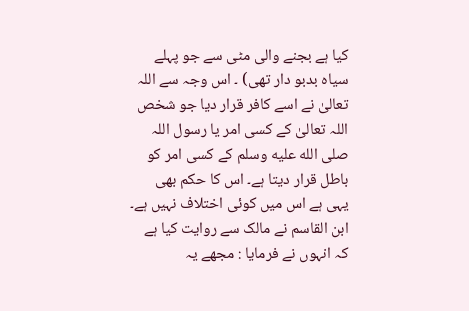کیا ہے بجنے والی مٹی سے جو پہلے سیاہ بدبو دار تھی) ۔ اس وجہ سے اللہ تعالیٰ نے اسے کافر قرار دیا جو شخص اللہ تعالیٰ کے کسی امر یا رسول اللہ صلى الله عليه وسلم کے کسی امر کو باطل قرار دیتا ہے۔ اس کا حکم بھی یہی ہے اس میں کوئی اختلاف نہیں ہے۔ ابن القاسم نے مالک سے روایت کیا ہے کہ انہوں نے فرمایا : مجھے یہ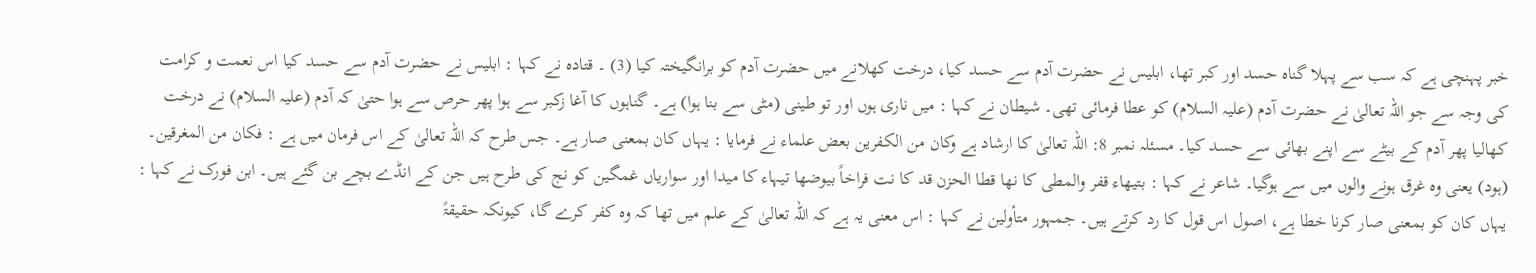خبر پہنچی ہے کہ سب سے پہلا گناہ حسد اور کبر تھا، ابلیس نے حضرت آدم سے حسد کیا، درخت کھلانے میں حضرت آدم کو برانگیختہ کیا (3) ۔ قتادہ نے کہا : ابلیس نے حضرت آدم سے حسد کیا اس نعمت و کرامت کی وجہ سے جو اللہ تعالیٰ نے حضرت آدم (علیہ السلام) کو عطا فرمائی تھی۔ شیطان نے کہا : میں ناری ہوں اور تو طینی (مٹی سے بنا ہوا) ہے۔ گناہوں کا آغا زکبر سے ہوا پھر حرص سے ہوا حتیٰ کہ آدم (علیہ السلام) نے درخت کھالیا پھر آدم کے بیٹے سے اپنے بھائی سے حسد کیا۔ مسئلہ نمبر 8: اللہ تعالیٰ کا ارشاد ہے وکان من الکفرین بعض علماء نے فرمایا : یہاں کان بمعنی صار ہے۔ جس طرح کہ اللہ تعالیٰ کے اس فرمان میں ہے : فکان من المغرقین۔ (ہود) یعنی وہ غرق ہونے والوں میں سے ہوگیا۔ شاعر نے کہا : بتیھاء قفر والمطی کا نھا قطا الحزن قد کا نت فراخاً بیوضھا تیہاء کا میدا اور سواریاں غمگین کو نج کی طرح ہیں جن کے انڈے بچے بن گئے ہیں۔ ابن فورک نے کہا : یہاں کان کو بمعنی صار کرنا خطا ہے، اصول اس قول کا رد کرتے ہیں۔ جمہور متأولین نے کہا : اس معنی یہ ہے کہ اللہ تعالیٰ کے علم میں تھا کہ وہ کفر کرے گا، کیونکہ حقیقۃً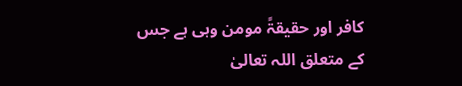کافر اور حقیقۃً مومن وہی ہے جس کے متعلق اللہ تعالیٰ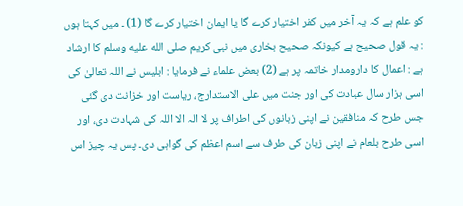کو علم ہے کہ یہ آخر میں کفر اختیار کرے گا یا ایمان اختیار کرے گا (1) ۔ میں کہتا ہوں : یہ قول صحیح ہے کیونکہ صحیح بخاری میں نبی کریم صلى الله عليه وسلم کا ارشاد ہے : اعمال کا دارومدار خاتمہ پر ہے (2) بعض علماء نے فرمایا : ابلیس نے اللہ تعالیٰ کی اسی ہزار سال عبادت کی اور جنت میں علی الاستدارج، ریاست اور خزانت دی گئی جس طرح کہ منافقین نے اپنی زبانوں کی اطراف پر لا الہ الا اللہ کی شہادت دی، اور اسی طرح بلعام نے اپنی زبان کی طرف سے اسم اعظم کی گواہی دی۔ پس یہ چیز اس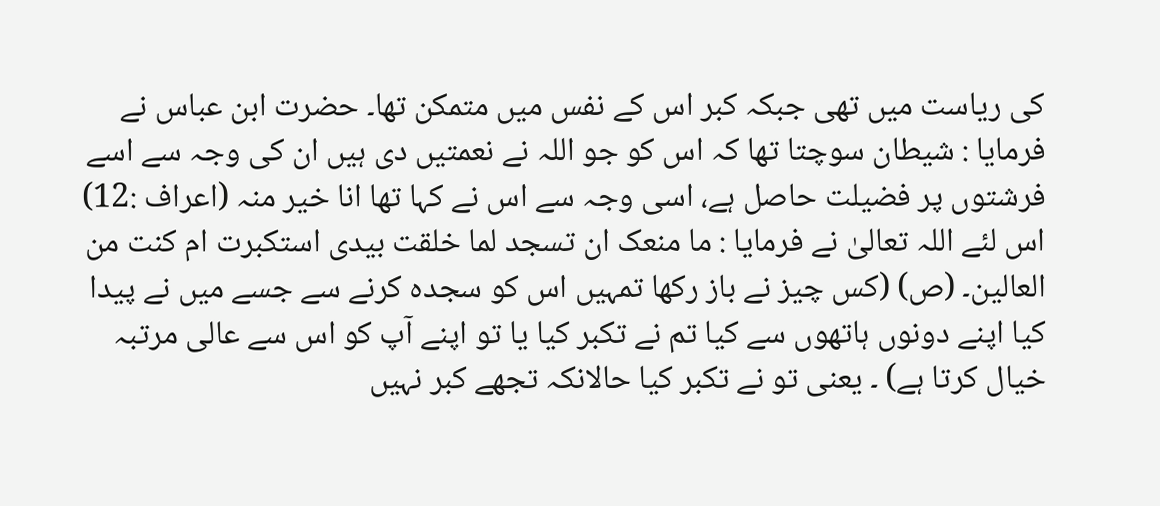کی ریاست میں تھی جبکہ کبر اس کے نفس میں متمکن تھا۔ حضرت ابن عباس نے فرمایا : شیطان سوچتا تھا کہ اس کو جو اللہ نے نعمتیں دی ہیں ان کی وجہ سے اسے فرشتوں پر فضیلت حاصل ہے، اسی وجہ سے اس نے کہا تھا انا خیر منہ (اعراف :12) اس لئے اللہ تعالیٰ نے فرمایا : ما منعک ان تسجد لما خلقت بیدی استکبرت ام کنت من العالین۔ (ص) (کس چیز نے باز رکھا تمہیں اس کو سجدہ کرنے سے جسے میں نے پیدا کیا اپنے دونوں ہاتھوں سے کیا تم نے تکبر کیا یا تو اپنے آپ کو اس سے عالی مرتبہ خیال کرتا ہے) ۔ یعنی تو نے تکبر کیا حالانکہ تجھے کبر نہیں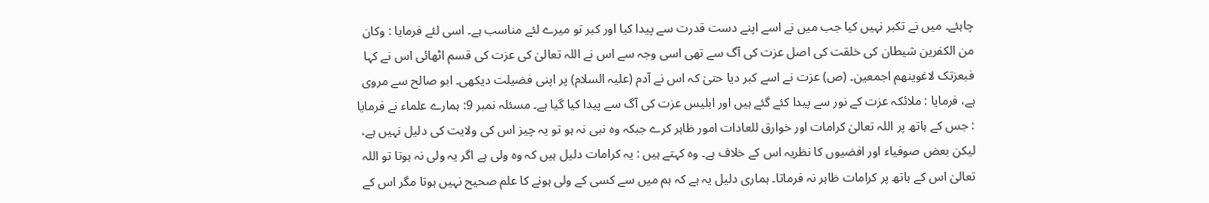چاہئے۔ میں نے تکبر نہیں کیا جب میں نے اسے اپنے دست قدرت سے پیدا کیا اور کبر تو میرے لئے مناسب ہے۔ اسی لئے فرمایا : وکان من الکفرین شیطان کی خلقت کی اصل عزت کی آگ سے تھی اسی وجہ سے اس نے اللہ تعالیٰ کی عزت کی قسم اٹھائی اس نے کہا فبعزتک لاغوینھم اجمعین۔ (ص) عزت نے اسے کبر دیا حتیٰ کہ اس نے آدم (علیہ السلام) پر اپنی فضیلت دیکھی۔ ابو صالح سے مروی ہے، فرمایا : ملائکہ عزت کے نور سے پیدا کئے گئے ہیں اور ابلیس عزت کی آگ سے پیدا کیا گیا ہے۔ مسئلہ نمبر 9: ہمارے علماء نے فرمایا : جس کے ہاتھ پر اللہ تعالیٰ کرامات اور خوارق للعادات امور ظاہر کرے جبکہ وہ نبی نہ ہو تو یہ چیز اس کی ولایت کی دلیل نہیں ہے، لیکن بعض صوفیاء اور افضیوں کا نظریہ اس کے خلاف ہے۔ وہ کہتے ہیں : یہ کرامات دلیل ہیں کہ وہ ولی ہے اگر یہ ولی نہ ہوتا تو اللہ تعالیٰ اس کے ہاتھ پر کرامات ظاہر نہ فرماتا۔ ہماری دلیل یہ ہے کہ ہم میں سے کسی کے ولی ہونے کا علم صحیح نہیں ہوتا مگر اس کے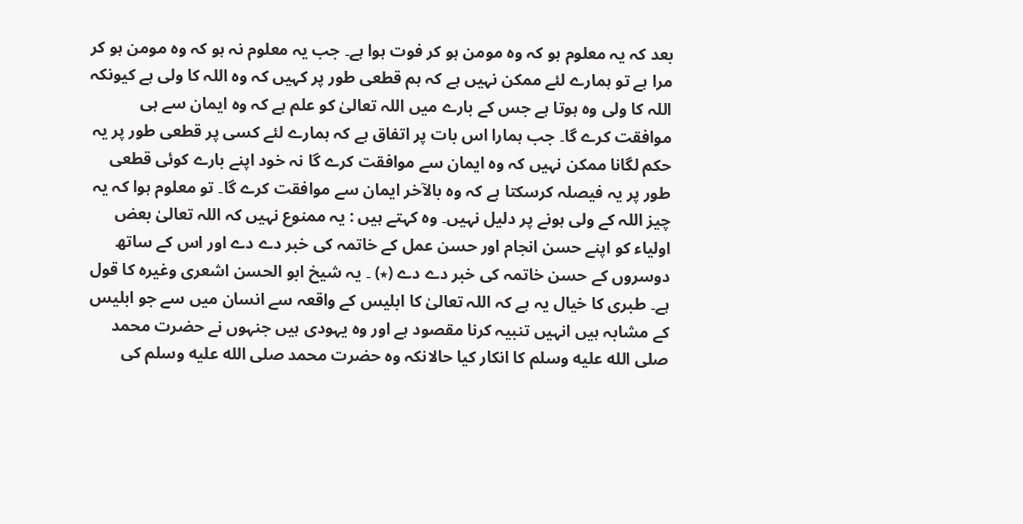بعد کہ یہ معلوم ہو کہ وہ مومن ہو کر فوت ہوا ہے۔ جب یہ معلوم نہ ہو کہ وہ مومن ہو کر مرا ہے تو ہمارے لئے ممکن نہیں ہے کہ ہم قطعی طور پر کہیں کہ وہ اللہ کا ولی ہے کیونکہ اللہ کا ولی وہ ہوتا ہے جس کے بارے میں اللہ تعالیٰ کو علم ہے کہ وہ ایمان سے ہی موافقت کرے گا۔ جب ہمارا اس بات پر اتفاق ہے کہ ہمارے لئے کسی پر قطعی طور پر یہ حکم لگانا ممکن نہیں کہ وہ ایمان سے موافقت کرے گا نہ خود اپنے بارے کوئی قطعی طور پر یہ فیصلہ کرسکتا ہے کہ وہ بالآخر ایمان سے موافقت کرے گا۔ تو معلوم ہوا کہ یہ چیز اللہ کے ولی ہونے پر دلیل نہیں۔ وہ کہتے ہیں : یہ ممنوع نہیں کہ اللہ تعالیٰ بعض اولیاء کو اپنے حسن انجام اور حسن عمل کے خاتمہ کی خبر دے دے اور اس کے ساتھ دوسروں کے حسن خاتمہ کی خبر دے دے (٭) ۔ یہ شیخ ابو الحسن اشعری وغیرہ کا قول ہے۔ طبری کا خیال یہ ہے کہ اللہ تعالیٰ کا ابلیس کے واقعہ سے انسان میں سے جو ابلیس کے مشابہ ہیں انہیں تنبیہ کرنا مقصود ہے اور وہ یہودی ہیں جنہوں نے حضرت محمد صلى الله عليه وسلم کا انکار کیا حالانکہ وہ حضرت محمد صلى الله عليه وسلم کی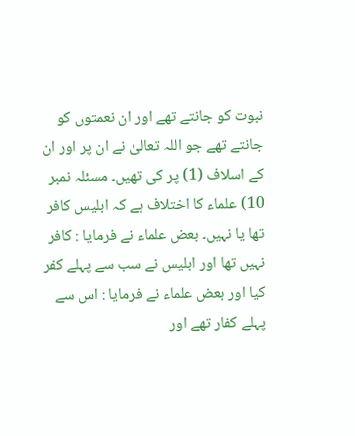نبوت کو جانتے تھے اور ان نعمتوں کو جانتے تھے جو اللہ تعالیٰ نے ان پر اور ان کے اسلاف (1) پر کی تھیں۔ مسئلہ نمبر 10) علماء کا اختلاف ہے کہ ابلیس کافر تھا یا نہیں۔ بعض علماء نے فرمایا : کافر نہیں تھا اور ابلیس نے سب سے پہلے کفر کیا اور بعض علماء نے فرمایا : اس سے پہلے کفار تھے اور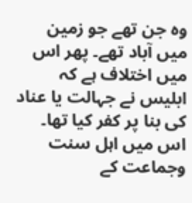وہ جن تھے جو زمین میں آباد تھے۔ پھر اس میں اختلاف ہے کہ ابلیس نے جہالت یا عناد کی بنا پر کفر کیا تھا۔ اس میں اہل سنت وجماعت کے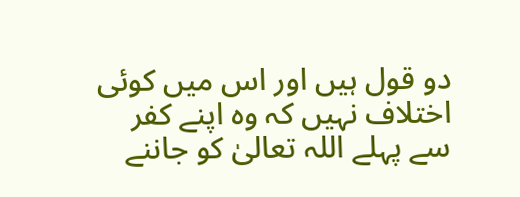دو قول ہیں اور اس میں کوئی اختلاف نہیں کہ وہ اپنے کفر سے پہلے اللہ تعالیٰ کو جاننے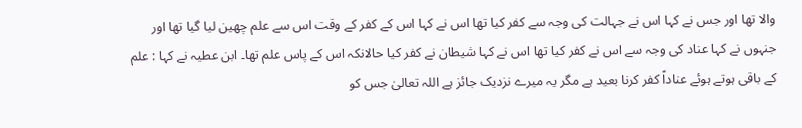والا تھا اور جس نے کہا اس نے جہالت کی وجہ سے کفر کیا تھا اس نے کہا اس کے کفر کے وقت اس سے علم چھین لیا گیا تھا اور جنہوں نے کہا عناد کی وجہ سے اس نے کفر کیا تھا اس نے کہا شیطان نے کفر کیا حالانکہ اس کے پاس علم تھا۔ ابن عطیہ نے کہا : علم کے باقی ہوتے ہوئے عناداً کفر کرنا بعید ہے مگر یہ میرے نزدیک جائز ہے اللہ تعالیٰ جس کو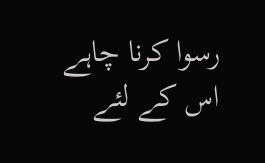رسوا کرنا چاہے اس کے لئے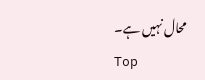محال نہیں ہے۔
Top